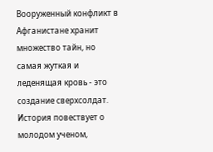Вооруженный конфликт в Афганистане хранит множество тайн, но самая жуткая и леденящая кровь - это создание сверхсолдат. История повествует о молодом ученом,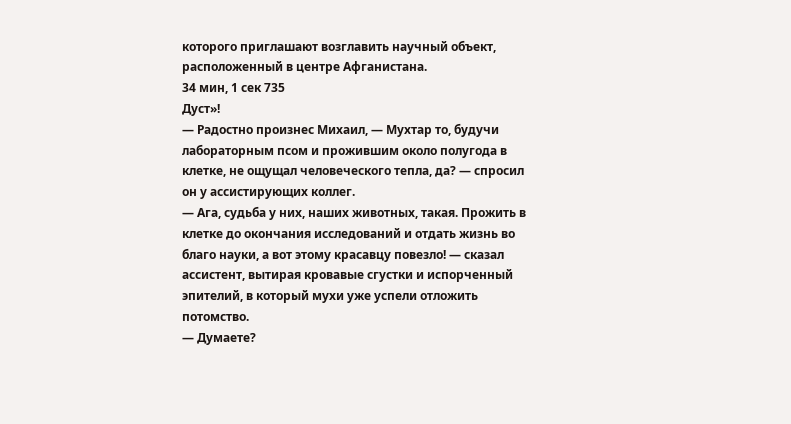которого приглашают возглавить научный объект, расположенный в центре Афганистана.
34 мин, 1 сек 735
Дуст»!
— Радостно произнес Михаил, — Мухтар то, будучи лабораторным псом и прожившим около полугода в клетке, не ощущал человеческого тепла, да? — спросил он у ассистирующих коллег.
— Ага, судьба у них, наших животных, такая. Прожить в клетке до окончания исследований и отдать жизнь во благо науки, а вот этому красавцу повезло! — сказал ассистент, вытирая кровавые сгустки и испорченный эпителий, в который мухи уже успели отложить потомство.
— Думаете?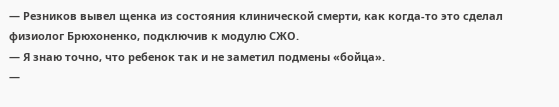— Резников вывел щенка из состояния клинической смерти, как когда-то это сделал физиолог Брюхоненко, подключив к модулю СЖО.
— Я знаю точно, что ребенок так и не заметил подмены «бойца».
—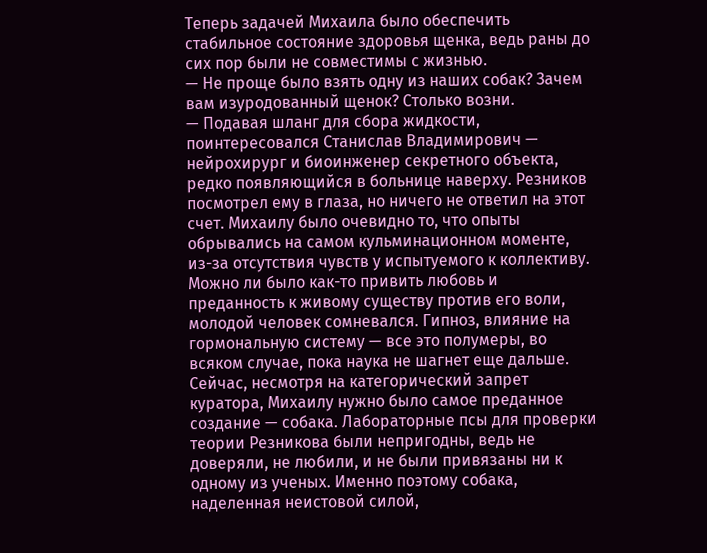Теперь задачей Михаила было обеспечить стабильное состояние здоровья щенка, ведь раны до сих пор были не совместимы с жизнью.
— Не проще было взять одну из наших собак? Зачем вам изуродованный щенок? Столько возни.
— Подавая шланг для сбора жидкости, поинтересовался Станислав Владимирович — нейрохирург и биоинженер секретного объекта, редко появляющийся в больнице наверху. Резников посмотрел ему в глаза, но ничего не ответил на этот счет. Михаилу было очевидно то, что опыты обрывались на самом кульминационном моменте, из-за отсутствия чувств у испытуемого к коллективу. Можно ли было как-то привить любовь и преданность к живому существу против его воли, молодой человек сомневался. Гипноз, влияние на гормональную систему — все это полумеры, во всяком случае, пока наука не шагнет еще дальше.
Сейчас, несмотря на категорический запрет куратора, Михаилу нужно было самое преданное создание — собака. Лабораторные псы для проверки теории Резникова были непригодны, ведь не доверяли, не любили, и не были привязаны ни к одному из ученых. Именно поэтому собака, наделенная неистовой силой,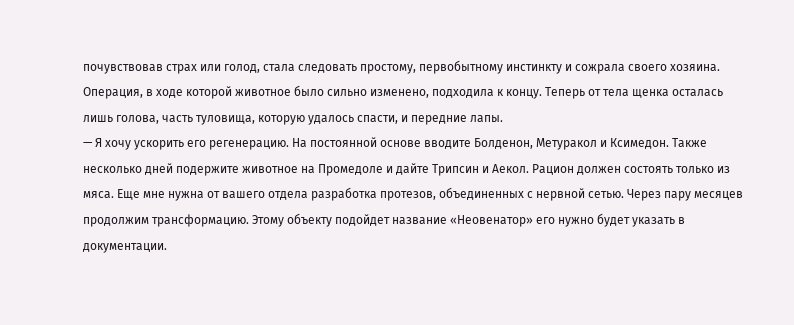почувствовав страх или голод, стала следовать простому, первобытному инстинкту и сожрала своего хозяина. Операция, в ходе которой животное было сильно изменено, подходила к концу. Теперь от тела щенка осталась лишь голова, часть туловища, которую удалось спасти, и передние лапы.
— Я хочу ускорить его регенерацию. На постоянной основе вводите Болденон, Метуракол и Ксимедон. Также несколько дней подержите животное на Промедоле и дайте Трипсин и Аекол. Рацион должен состоять только из мяса. Еще мне нужна от вашего отдела разработка протезов, объединенных с нервной сетью. Через пару месяцев продолжим трансформацию. Этому объекту подойдет название «Неовенатор» его нужно будет указать в документации.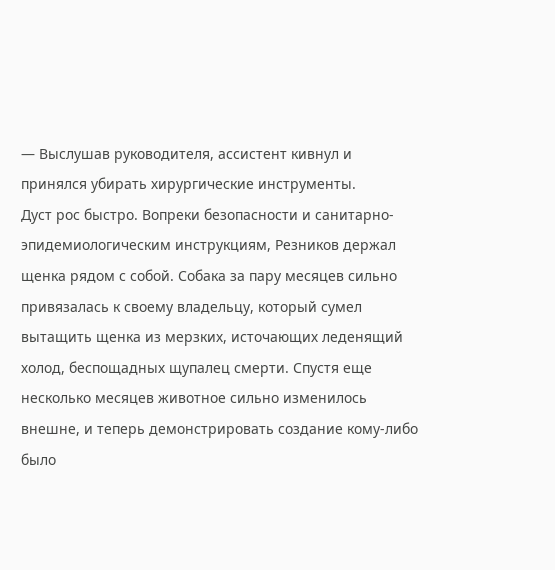— Выслушав руководителя, ассистент кивнул и принялся убирать хирургические инструменты.
Дуст рос быстро. Вопреки безопасности и санитарно-эпидемиологическим инструкциям, Резников держал щенка рядом с собой. Собака за пару месяцев сильно привязалась к своему владельцу, который сумел вытащить щенка из мерзких, источающих леденящий холод, беспощадных щупалец смерти. Спустя еще несколько месяцев животное сильно изменилось внешне, и теперь демонстрировать создание кому-либо было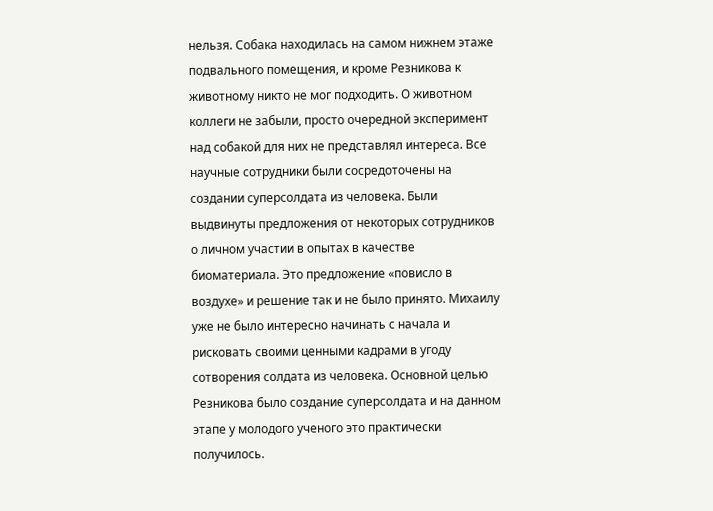нельзя. Собака находилась на самом нижнем этаже подвального помещения, и кроме Резникова к животному никто не мог подходить. О животном коллеги не забыли, просто очередной эксперимент над собакой для них не представлял интереса. Все научные сотрудники были сосредоточены на создании суперсолдата из человека. Были выдвинуты предложения от некоторых сотрудников о личном участии в опытах в качестве биоматериала. Это предложение «повисло в воздухе» и решение так и не было принято. Михаилу уже не было интересно начинать с начала и рисковать своими ценными кадрами в угоду сотворения солдата из человека. Основной целью Резникова было создание суперсолдата и на данном этапе у молодого ученого это практически получилось.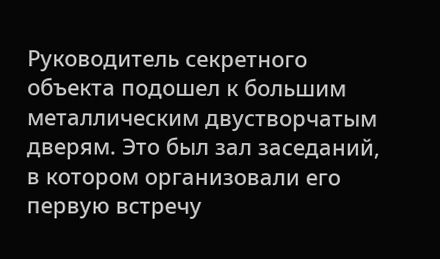Руководитель секретного объекта подошел к большим металлическим двустворчатым дверям. Это был зал заседаний, в котором организовали его первую встречу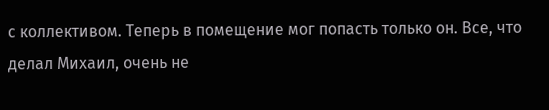с коллективом. Теперь в помещение мог попасть только он. Все, что делал Михаил, очень не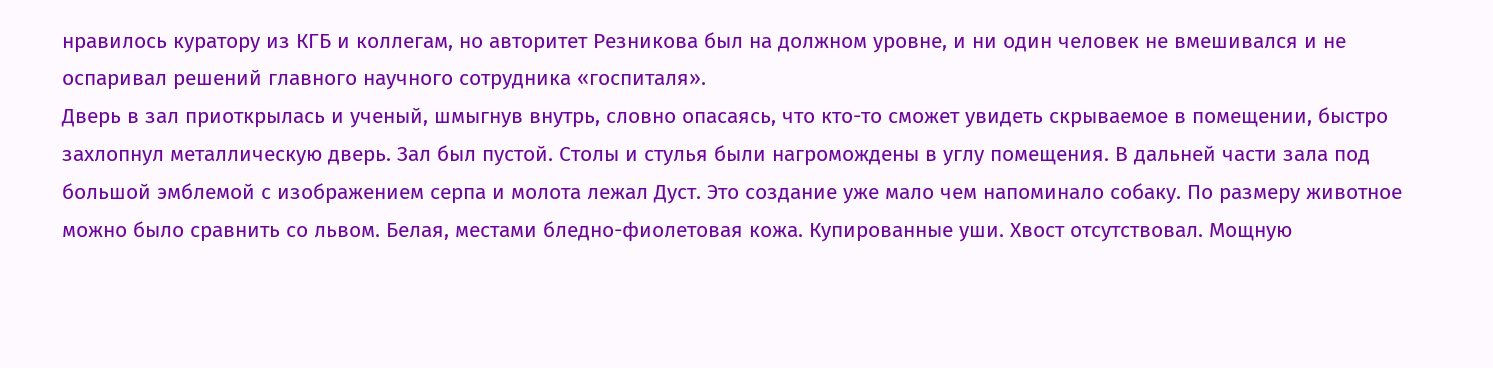нравилось куратору из КГБ и коллегам, но авторитет Резникова был на должном уровне, и ни один человек не вмешивался и не оспаривал решений главного научного сотрудника «госпиталя».
Дверь в зал приоткрылась и ученый, шмыгнув внутрь, словно опасаясь, что кто-то сможет увидеть скрываемое в помещении, быстро захлопнул металлическую дверь. Зал был пустой. Столы и стулья были нагромождены в углу помещения. В дальней части зала под большой эмблемой с изображением серпа и молота лежал Дуст. Это создание уже мало чем напоминало собаку. По размеру животное можно было сравнить со львом. Белая, местами бледно-фиолетовая кожа. Купированные уши. Хвост отсутствовал. Мощную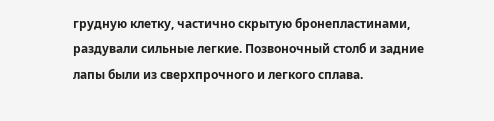грудную клетку, частично скрытую бронепластинами, раздували сильные легкие. Позвоночный столб и задние лапы были из сверхпрочного и легкого сплава.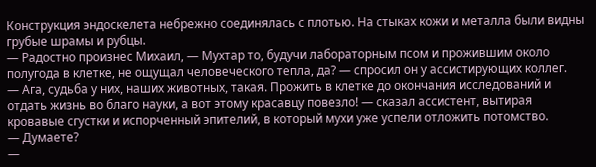Конструкция эндоскелета небрежно соединялась с плотью. На стыках кожи и металла были видны грубые шрамы и рубцы.
— Радостно произнес Михаил, — Мухтар то, будучи лабораторным псом и прожившим около полугода в клетке, не ощущал человеческого тепла, да? — спросил он у ассистирующих коллег.
— Ага, судьба у них, наших животных, такая. Прожить в клетке до окончания исследований и отдать жизнь во благо науки, а вот этому красавцу повезло! — сказал ассистент, вытирая кровавые сгустки и испорченный эпителий, в который мухи уже успели отложить потомство.
— Думаете?
—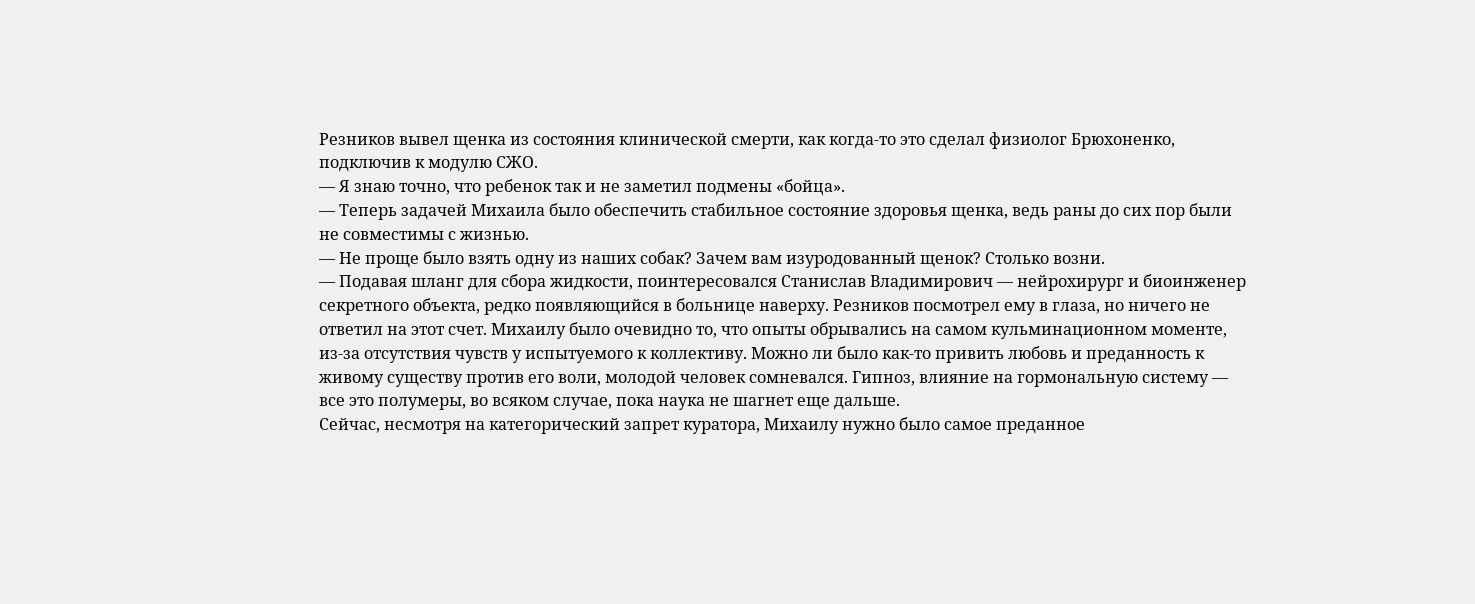Резников вывел щенка из состояния клинической смерти, как когда-то это сделал физиолог Брюхоненко, подключив к модулю СЖО.
— Я знаю точно, что ребенок так и не заметил подмены «бойца».
— Теперь задачей Михаила было обеспечить стабильное состояние здоровья щенка, ведь раны до сих пор были не совместимы с жизнью.
— Не проще было взять одну из наших собак? Зачем вам изуродованный щенок? Столько возни.
— Подавая шланг для сбора жидкости, поинтересовался Станислав Владимирович — нейрохирург и биоинженер секретного объекта, редко появляющийся в больнице наверху. Резников посмотрел ему в глаза, но ничего не ответил на этот счет. Михаилу было очевидно то, что опыты обрывались на самом кульминационном моменте, из-за отсутствия чувств у испытуемого к коллективу. Можно ли было как-то привить любовь и преданность к живому существу против его воли, молодой человек сомневался. Гипноз, влияние на гормональную систему — все это полумеры, во всяком случае, пока наука не шагнет еще дальше.
Сейчас, несмотря на категорический запрет куратора, Михаилу нужно было самое преданное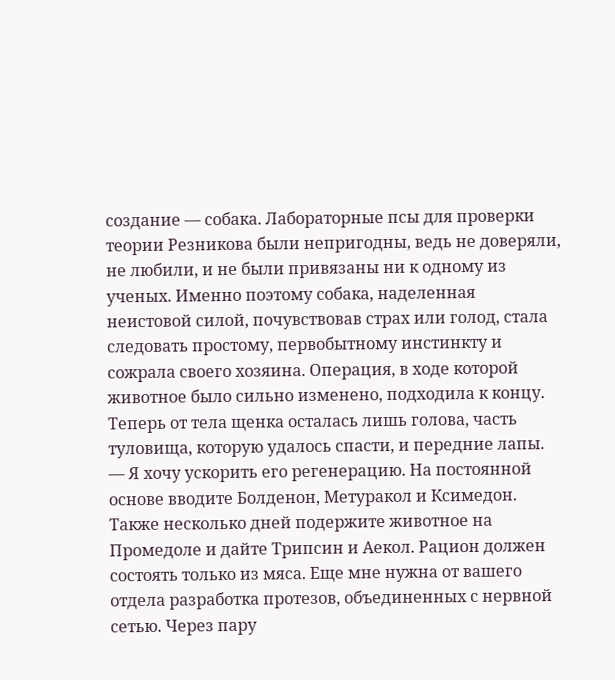создание — собака. Лабораторные псы для проверки теории Резникова были непригодны, ведь не доверяли, не любили, и не были привязаны ни к одному из ученых. Именно поэтому собака, наделенная неистовой силой, почувствовав страх или голод, стала следовать простому, первобытному инстинкту и сожрала своего хозяина. Операция, в ходе которой животное было сильно изменено, подходила к концу. Теперь от тела щенка осталась лишь голова, часть туловища, которую удалось спасти, и передние лапы.
— Я хочу ускорить его регенерацию. На постоянной основе вводите Болденон, Метуракол и Ксимедон. Также несколько дней подержите животное на Промедоле и дайте Трипсин и Аекол. Рацион должен состоять только из мяса. Еще мне нужна от вашего отдела разработка протезов, объединенных с нервной сетью. Через пару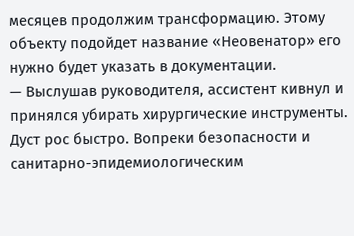месяцев продолжим трансформацию. Этому объекту подойдет название «Неовенатор» его нужно будет указать в документации.
— Выслушав руководителя, ассистент кивнул и принялся убирать хирургические инструменты.
Дуст рос быстро. Вопреки безопасности и санитарно-эпидемиологическим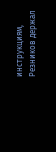инструкциям, Резников держал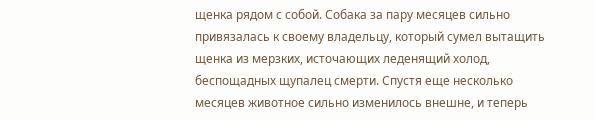щенка рядом с собой. Собака за пару месяцев сильно привязалась к своему владельцу, который сумел вытащить щенка из мерзких, источающих леденящий холод, беспощадных щупалец смерти. Спустя еще несколько месяцев животное сильно изменилось внешне, и теперь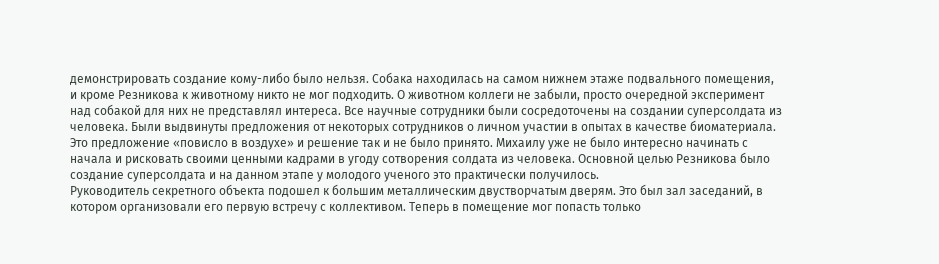демонстрировать создание кому-либо было нельзя. Собака находилась на самом нижнем этаже подвального помещения, и кроме Резникова к животному никто не мог подходить. О животном коллеги не забыли, просто очередной эксперимент над собакой для них не представлял интереса. Все научные сотрудники были сосредоточены на создании суперсолдата из человека. Были выдвинуты предложения от некоторых сотрудников о личном участии в опытах в качестве биоматериала. Это предложение «повисло в воздухе» и решение так и не было принято. Михаилу уже не было интересно начинать с начала и рисковать своими ценными кадрами в угоду сотворения солдата из человека. Основной целью Резникова было создание суперсолдата и на данном этапе у молодого ученого это практически получилось.
Руководитель секретного объекта подошел к большим металлическим двустворчатым дверям. Это был зал заседаний, в котором организовали его первую встречу с коллективом. Теперь в помещение мог попасть только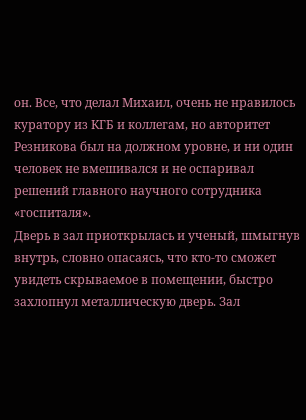он. Все, что делал Михаил, очень не нравилось куратору из КГБ и коллегам, но авторитет Резникова был на должном уровне, и ни один человек не вмешивался и не оспаривал решений главного научного сотрудника «госпиталя».
Дверь в зал приоткрылась и ученый, шмыгнув внутрь, словно опасаясь, что кто-то сможет увидеть скрываемое в помещении, быстро захлопнул металлическую дверь. Зал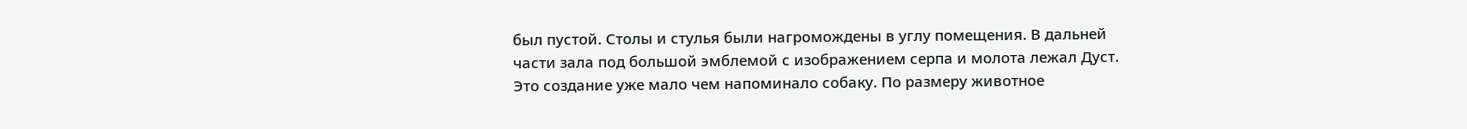был пустой. Столы и стулья были нагромождены в углу помещения. В дальней части зала под большой эмблемой с изображением серпа и молота лежал Дуст. Это создание уже мало чем напоминало собаку. По размеру животное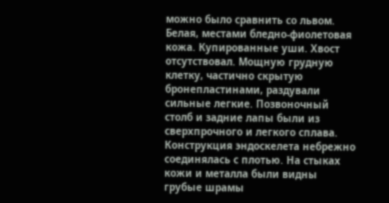можно было сравнить со львом. Белая, местами бледно-фиолетовая кожа. Купированные уши. Хвост отсутствовал. Мощную грудную клетку, частично скрытую бронепластинами, раздували сильные легкие. Позвоночный столб и задние лапы были из сверхпрочного и легкого сплава. Конструкция эндоскелета небрежно соединялась с плотью. На стыках кожи и металла были видны грубые шрамы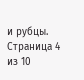и рубцы.
Страница 4 из 10